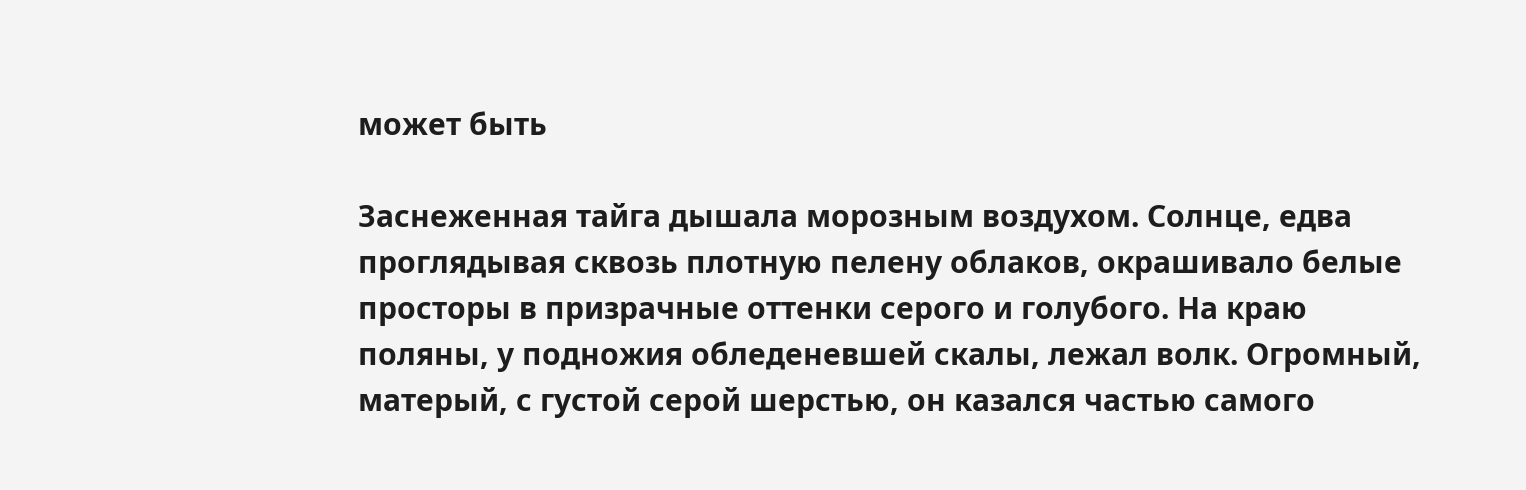может быть

Заснеженная тайга дышала морозным воздухом. Солнце, едва проглядывая сквозь плотную пелену облаков, окрашивало белые просторы в призрачные оттенки серого и голубого. На краю поляны, у подножия обледеневшей скалы, лежал волк. Огромный, матерый, с густой серой шерстью, он казался частью самого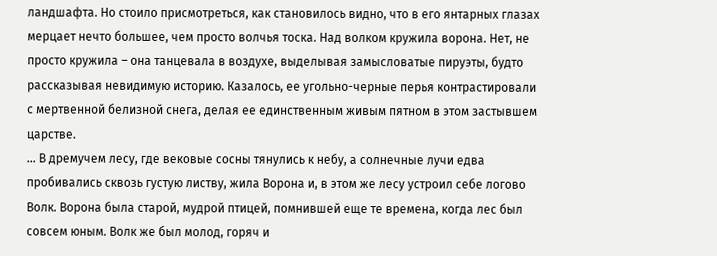ландшафта. Но стоило присмотреться, как становилось видно, что в его янтарных глазах мерцает нечто большее, чем просто волчья тоска. Над волком кружила ворона. Нет, не просто кружила – она танцевала в воздухе, выделывая замысловатые пируэты, будто рассказывая невидимую историю. Казалось, ее угольно-черные перья контрастировали с мертвенной белизной снега, делая ее единственным живым пятном в этом застывшем царстве.
… В дремучем лесу, где вековые сосны тянулись к небу, а солнечные лучи едва пробивались сквозь густую листву, жила Ворона и, в этом же лесу устроил себе логово Волк. Ворона была старой, мудрой птицей, помнившей еще те времена, когда лес был совсем юным. Волк же был молод, горяч и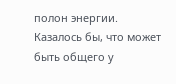полон энергии. Казалось бы, что может быть общего у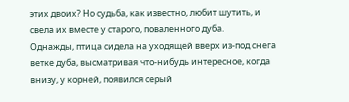этих двоих? Но судьба, как известно, любит шутить, и свела их вместе у старого, поваленного дуба.
Однажды, птица сидела на уходящей вверх из-под снега ветке дуба, высматривая что-нибудь интересное, когда внизу, у корней, появился серый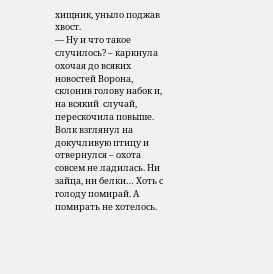хищник, уныло поджав хвост.
— Ну и что такое случилось? – каркнула охочая до всяких новостей Ворона, склонив голову набок и, на всякий  случай, перескочила повыше.
Волк взглянул на докучливую птицу и отвернулся – охота совсем не ладилась. Ни зайца, ни белки… Хоть с голоду помирай. А помирать не хотелось.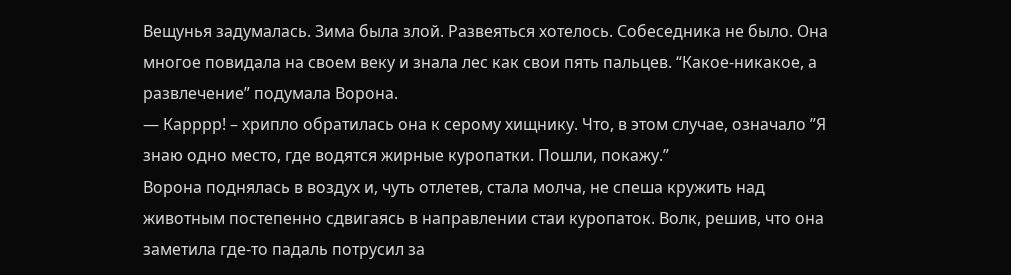Вещунья задумалась. Зима была злой. Развеяться хотелось. Собеседника не было. Она многое повидала на своем веку и знала лес как свои пять пальцев. “Какое-никакое, а развлечение” подумала Ворона.
— Карррр! – хрипло обратилась она к серому хищнику. Что, в этом случае, означало ”Я знаю одно место, где водятся жирные куропатки. Пошли, покажу.”
Ворона поднялась в воздух и, чуть отлетев, стала молча, не спеша кружить над животным постепенно сдвигаясь в направлении стаи куропаток. Волк, решив, что она заметила где-то падаль потрусил за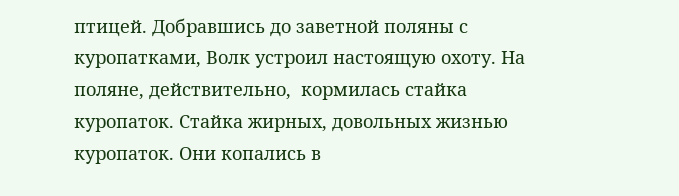птицей. Добравшись до заветной поляны с куропатками, Волк устроил настоящую охоту. На поляне, действительно,  кормилась стайка куропаток. Стайка жирных, довольных жизнью куропаток. Они копались в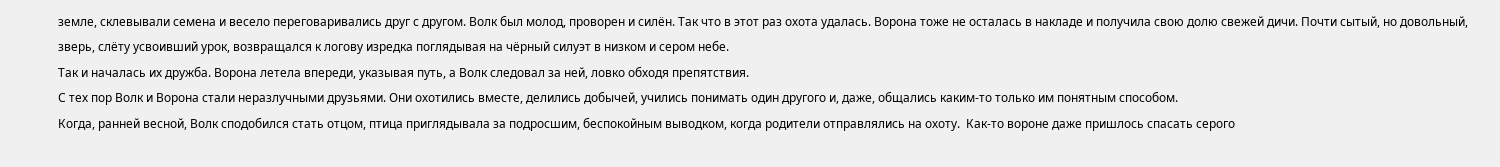земле, склевывали семена и весело переговаривались друг с другом. Волк был молод, проворен и силён. Так что в этот раз охота удалась. Ворона тоже не осталась в накладе и получила свою долю свежей дичи. Почти сытый, но довольный, зверь, слёту усвоивший урок, возвращался к логову изредка поглядывая на чёрный силуэт в низком и сером небе.
Так и началась их дружба. Ворона летела впереди, указывая путь, а Волк следовал за ней, ловко обходя препятствия.
С тех пор Волк и Ворона стали неразлучными друзьями. Они охотились вместе, делились добычей, учились понимать один другого и, даже, общались каким-то только им понятным способом.
Когда, ранней весной, Волк сподобился стать отцом, птица приглядывала за подросшим, беспокойным выводком, когда родители отправлялись на охоту.  Как-то вороне даже пришлось спасать серого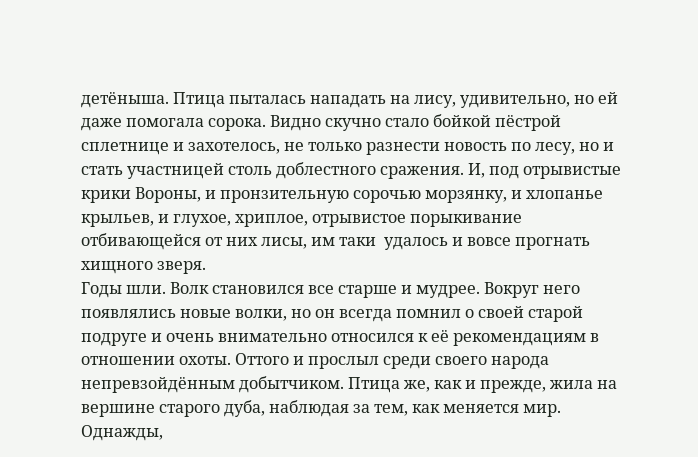детёныша. Птица пыталась нападать на лису, удивительно, но ей  даже помогала сорока. Видно скучно стало бойкой пёстрой сплетнице и захотелось, не только разнести новость по лесу, но и стать участницей столь доблестного сражения. И, под отрывистые крики Вороны, и пронзительную сорочью морзянку, и хлопанье крыльев, и глухое, хриплое, отрывистое порыкивание отбивающейся от них лисы, им таки  удалось и вовсе прогнать хищного зверя.
Годы шли. Волк становился все старше и мудрее. Вокруг него появлялись новые волки, но он всегда помнил о своей старой подруге и очень внимательно относился к её рекомендациям в отношении охоты. Оттого и прослыл среди своего народа непревзойдённым добытчиком. Птица же, как и прежде, жила на вершине старого дуба, наблюдая за тем, как меняется мир.
Однажды,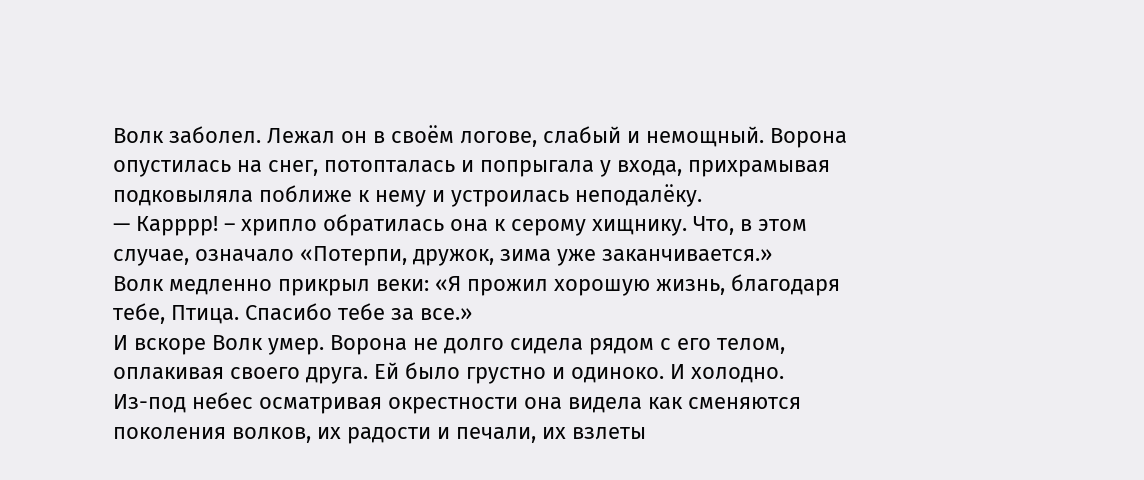Волк заболел. Лежал он в своём логове, слабый и немощный. Ворона опустилась на снег, потопталась и попрыгала у входа, прихрамывая подковыляла поближе к нему и устроилась неподалёку.
— Карррр! – хрипло обратилась она к серому хищнику. Что, в этом случае, означало «Потерпи, дружок, зима уже заканчивается.»
Волк медленно прикрыл веки: «Я прожил хорошую жизнь, благодаря тебе, Птица. Спасибо тебе за все.»
И вскоре Волк умер. Ворона не долго сидела рядом с его телом, оплакивая своего друга. Ей было грустно и одиноко. И холодно.
Из-под небес осматривая окрестности она видела как сменяются поколения волков, их радости и печали, их взлеты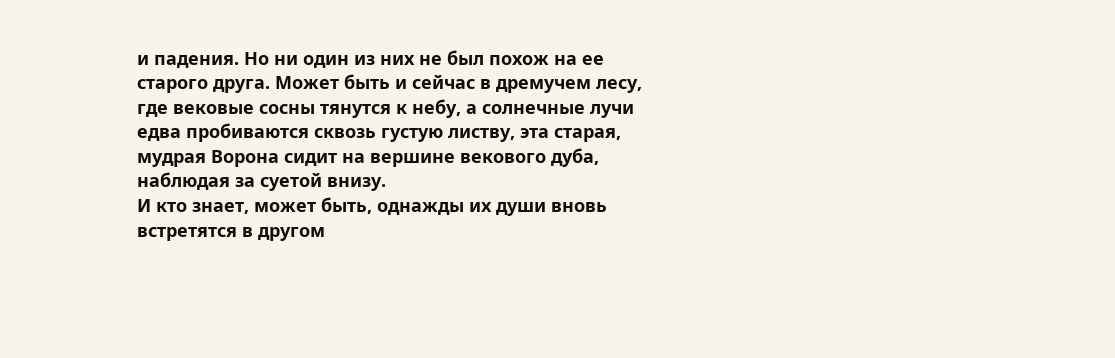и падения. Но ни один из них не был похож на ее старого друга. Может быть и сейчас в дремучем лесу, где вековые сосны тянутся к небу, а солнечные лучи едва пробиваются сквозь густую листву, эта старая, мудрая Ворона сидит на вершине векового дуба, наблюдая за суетой внизу.
И кто знает, может быть, однажды их души вновь встретятся в другом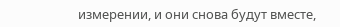измерении, и они снова будут вместе,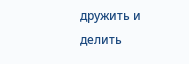дружить и делить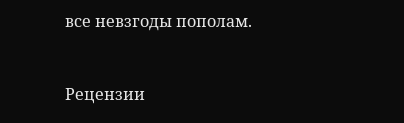все невзгоды пополам.


Рецензии